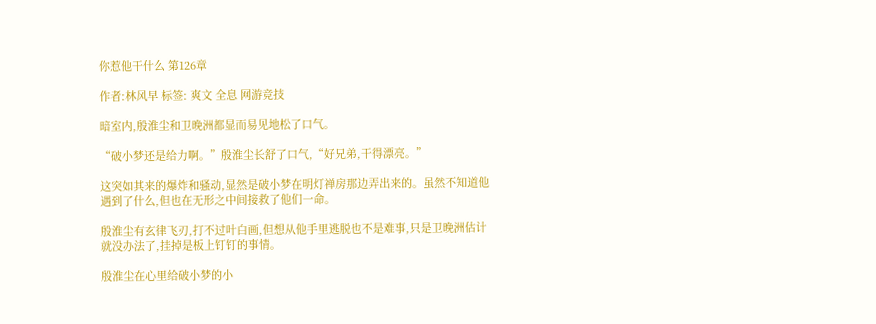你惹他干什么 第126章

作者:林风早 标签: 爽文 全息 网游竞技

暗室内,殷淮尘和卫晚洲都显而易见地松了口气。

“破小梦还是给力啊。”殷淮尘长舒了口气,“好兄弟,干得漂亮。”

这突如其来的爆炸和骚动,显然是破小梦在明灯禅房那边弄出来的。虽然不知道他遇到了什么,但也在无形之中间接救了他们一命。

殷淮尘有玄律飞刃,打不过叶白画,但想从他手里逃脱也不是难事,只是卫晚洲估计就没办法了,挂掉是板上钉钉的事情。

殷淮尘在心里给破小梦的小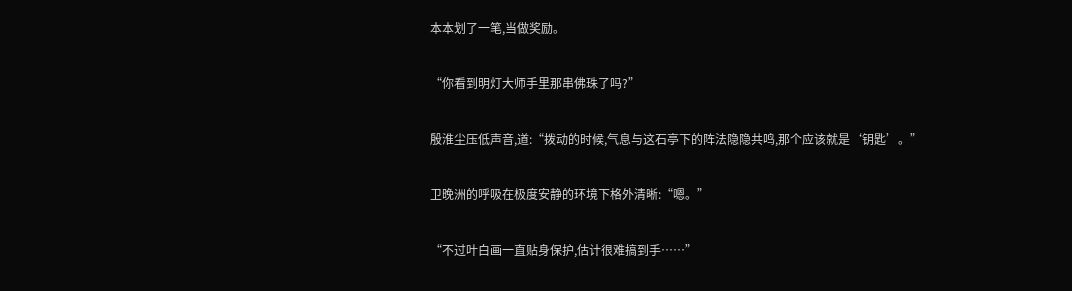本本划了一笔,当做奖励。

“你看到明灯大师手里那串佛珠了吗?”

殷淮尘压低声音,道:“拨动的时候,气息与这石亭下的阵法隐隐共鸣,那个应该就是‘钥匙’。”

卫晚洲的呼吸在极度安静的环境下格外清晰:“嗯。”

“不过叶白画一直贴身保护,估计很难搞到手……”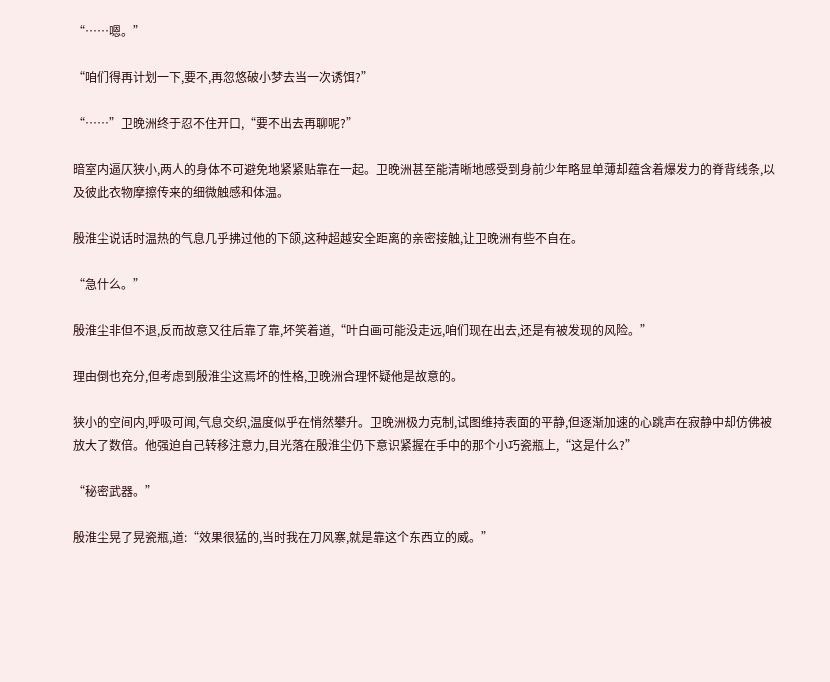“……嗯。”

“咱们得再计划一下,要不,再忽悠破小梦去当一次诱饵?”

“……”卫晚洲终于忍不住开口,“要不出去再聊呢?”

暗室内逼仄狭小,两人的身体不可避免地紧紧贴靠在一起。卫晚洲甚至能清晰地感受到身前少年略显单薄却蕴含着爆发力的脊背线条,以及彼此衣物摩擦传来的细微触感和体温。

殷淮尘说话时温热的气息几乎拂过他的下颌,这种超越安全距离的亲密接触,让卫晚洲有些不自在。

“急什么。”

殷淮尘非但不退,反而故意又往后靠了靠,坏笑着道,“叶白画可能没走远,咱们现在出去,还是有被发现的风险。”

理由倒也充分,但考虑到殷淮尘这焉坏的性格,卫晚洲合理怀疑他是故意的。

狭小的空间内,呼吸可闻,气息交织,温度似乎在悄然攀升。卫晚洲极力克制,试图维持表面的平静,但逐渐加速的心跳声在寂静中却仿佛被放大了数倍。他强迫自己转移注意力,目光落在殷淮尘仍下意识紧握在手中的那个小巧瓷瓶上,“这是什么?”

“秘密武器。”

殷淮尘晃了晃瓷瓶,道:“效果很猛的,当时我在刀风寨,就是靠这个东西立的威。”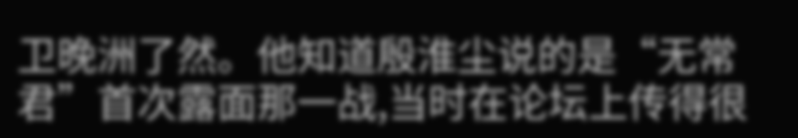卫晚洲了然。他知道殷淮尘说的是“无常君”首次露面那一战,当时在论坛上传得很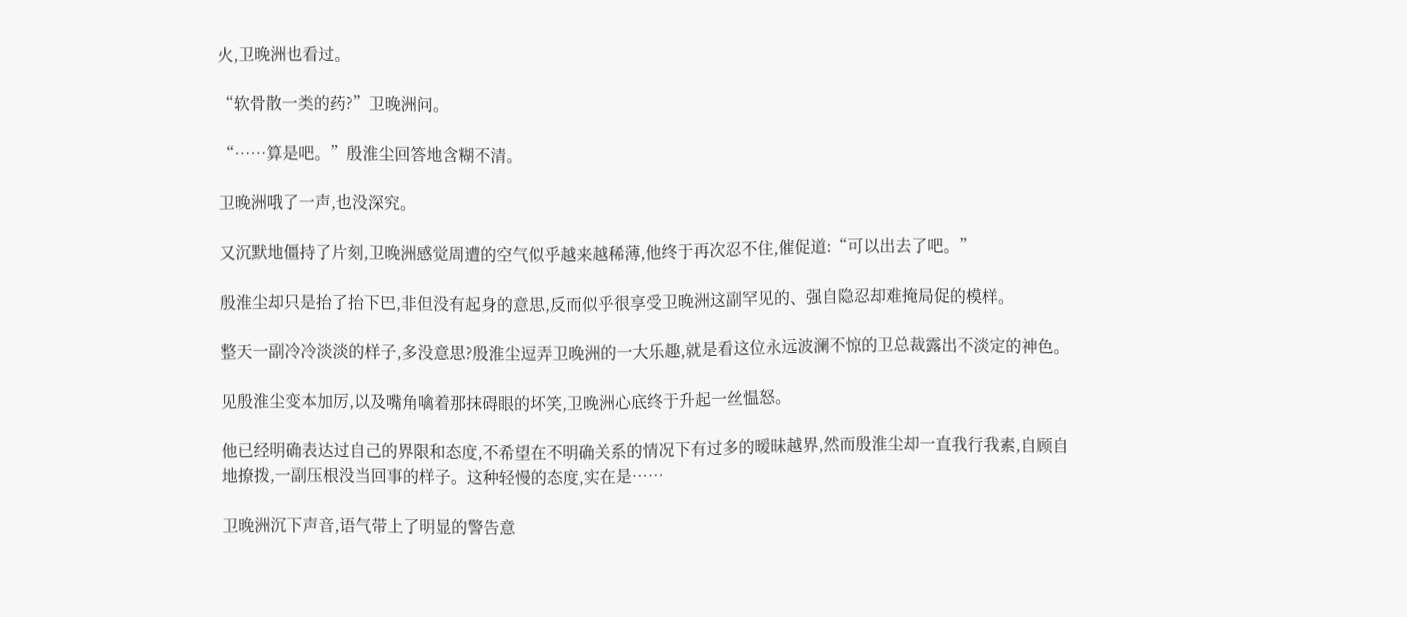火,卫晚洲也看过。

“软骨散一类的药?”卫晚洲问。

“……算是吧。”殷淮尘回答地含糊不清。

卫晚洲哦了一声,也没深究。

又沉默地僵持了片刻,卫晚洲感觉周遭的空气似乎越来越稀薄,他终于再次忍不住,催促道:“可以出去了吧。”

殷淮尘却只是抬了抬下巴,非但没有起身的意思,反而似乎很享受卫晚洲这副罕见的、强自隐忍却难掩局促的模样。

整天一副冷冷淡淡的样子,多没意思?殷淮尘逗弄卫晚洲的一大乐趣,就是看这位永远波澜不惊的卫总裁露出不淡定的神色。

见殷淮尘变本加厉,以及嘴角噙着那抹碍眼的坏笑,卫晚洲心底终于升起一丝愠怒。

他已经明确表达过自己的界限和态度,不希望在不明确关系的情况下有过多的暧昧越界,然而殷淮尘却一直我行我素,自顾自地撩拨,一副压根没当回事的样子。这种轻慢的态度,实在是……

卫晚洲沉下声音,语气带上了明显的警告意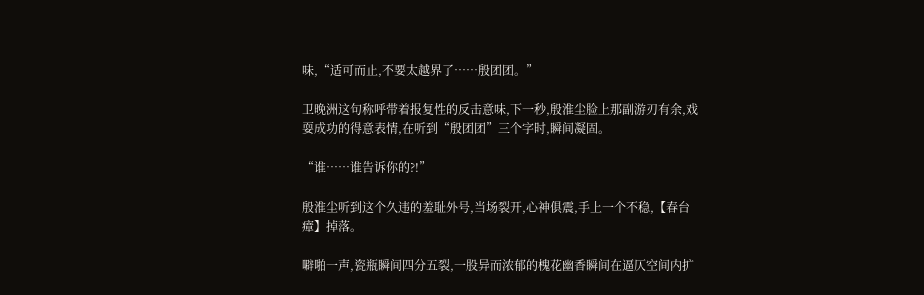味,“适可而止,不要太越界了……殷团团。”

卫晚洲这句称呼带着报复性的反击意味,下一秒,殷淮尘脸上那副游刃有余,戏耍成功的得意表情,在听到“殷团团”三个字时,瞬间凝固。

“谁……谁告诉你的?!”

殷淮尘听到这个久违的羞耻外号,当场裂开,心神俱震,手上一个不稳,【春台瘴】掉落。

噼啪一声,瓷瓶瞬间四分五裂,一股异而浓郁的槐花幽香瞬间在逼仄空间内扩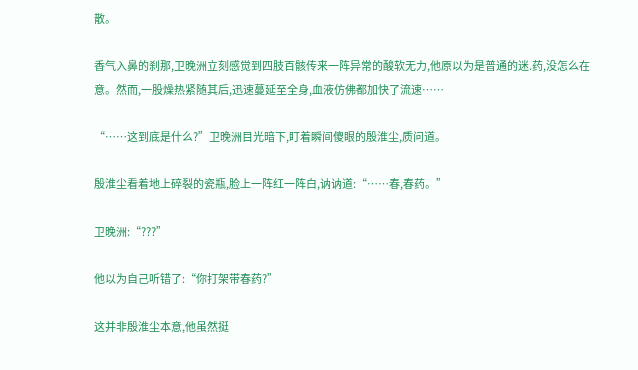散。

香气入鼻的刹那,卫晚洲立刻感觉到四肢百骸传来一阵异常的酸软无力,他原以为是普通的迷.药,没怎么在意。然而,一股燥热紧随其后,迅速蔓延至全身,血液仿佛都加快了流速……

“……这到底是什么?”卫晚洲目光暗下,盯着瞬间傻眼的殷淮尘,质问道。

殷淮尘看着地上碎裂的瓷瓶,脸上一阵红一阵白,讷讷道:“……春,春药。”

卫晚洲:“???”

他以为自己听错了:“你打架带春药?”

这并非殷淮尘本意,他虽然挺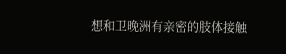想和卫晚洲有亲密的肢体接触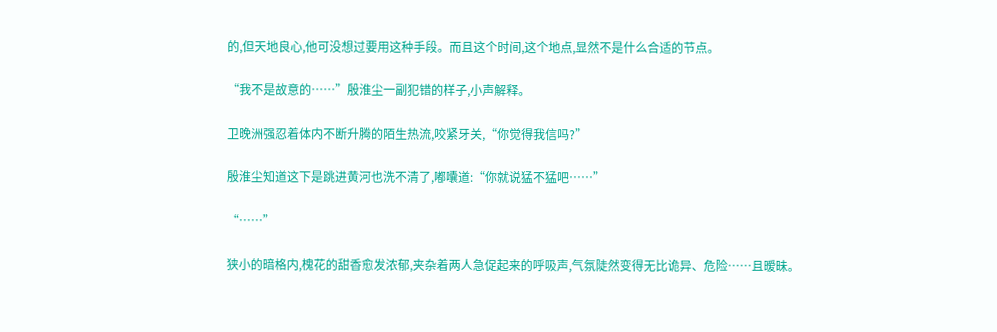的,但天地良心,他可没想过要用这种手段。而且这个时间,这个地点,显然不是什么合适的节点。

“我不是故意的……”殷淮尘一副犯错的样子,小声解释。

卫晚洲强忍着体内不断升腾的陌生热流,咬紧牙关,“你觉得我信吗?”

殷淮尘知道这下是跳进黄河也洗不清了,嘟囔道:“你就说猛不猛吧……”

“……”

狭小的暗格内,槐花的甜香愈发浓郁,夹杂着两人急促起来的呼吸声,气氛陡然变得无比诡异、危险……且暧昧。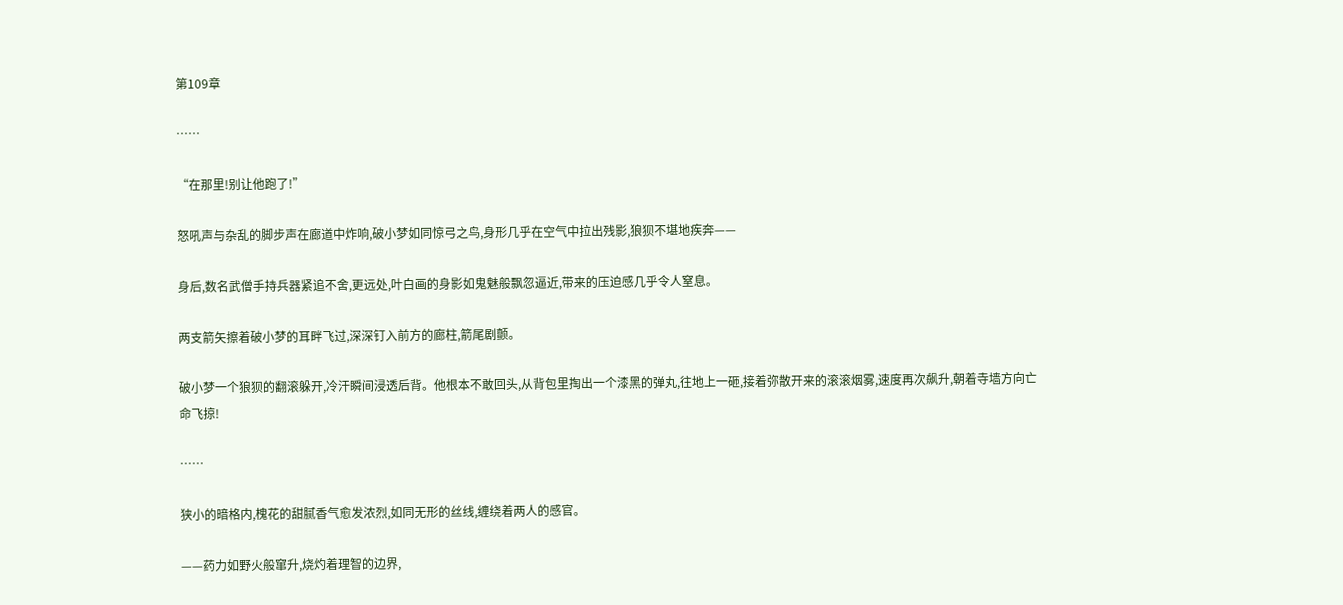第109章

……

“在那里!别让他跑了!”

怒吼声与杂乱的脚步声在廊道中炸响,破小梦如同惊弓之鸟,身形几乎在空气中拉出残影,狼狈不堪地疾奔——

身后,数名武僧手持兵器紧追不舍,更远处,叶白画的身影如鬼魅般飘忽逼近,带来的压迫感几乎令人窒息。

两支箭矢擦着破小梦的耳畔飞过,深深钉入前方的廊柱,箭尾剧颤。

破小梦一个狼狈的翻滚躲开,冷汗瞬间浸透后背。他根本不敢回头,从背包里掏出一个漆黑的弹丸,往地上一砸,接着弥散开来的滚滚烟雾,速度再次飙升,朝着寺墙方向亡命飞掠!

……

狭小的暗格内,槐花的甜腻香气愈发浓烈,如同无形的丝线,缠绕着两人的感官。

——药力如野火般窜升,烧灼着理智的边界,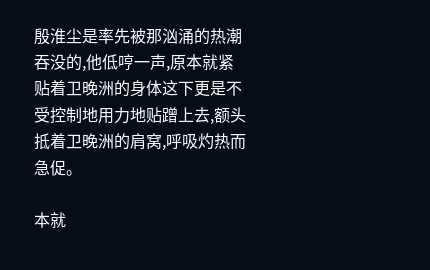殷淮尘是率先被那汹涌的热潮吞没的,他低哼一声,原本就紧贴着卫晚洲的身体这下更是不受控制地用力地贴蹭上去,额头抵着卫晚洲的肩窝,呼吸灼热而急促。

本就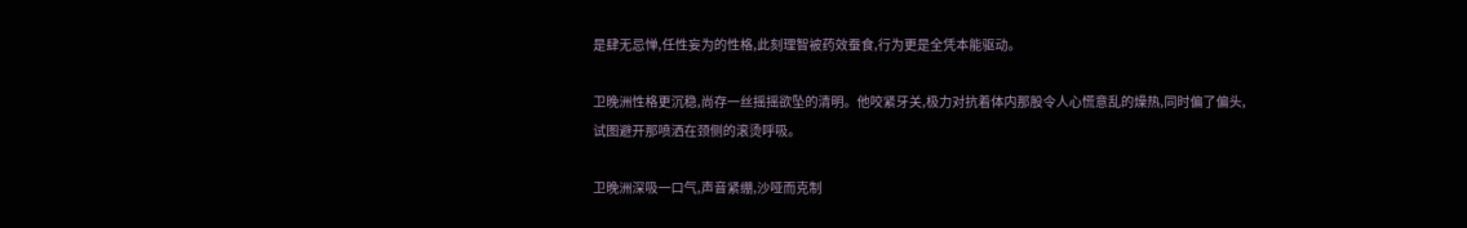是肆无忌惮,任性妄为的性格,此刻理智被药效蚕食,行为更是全凭本能驱动。

卫晚洲性格更沉稳,尚存一丝摇摇欲坠的清明。他咬紧牙关,极力对抗着体内那股令人心慌意乱的燥热,同时偏了偏头,试图避开那喷洒在颈侧的滚烫呼吸。

卫晚洲深吸一口气,声音紧绷,沙哑而克制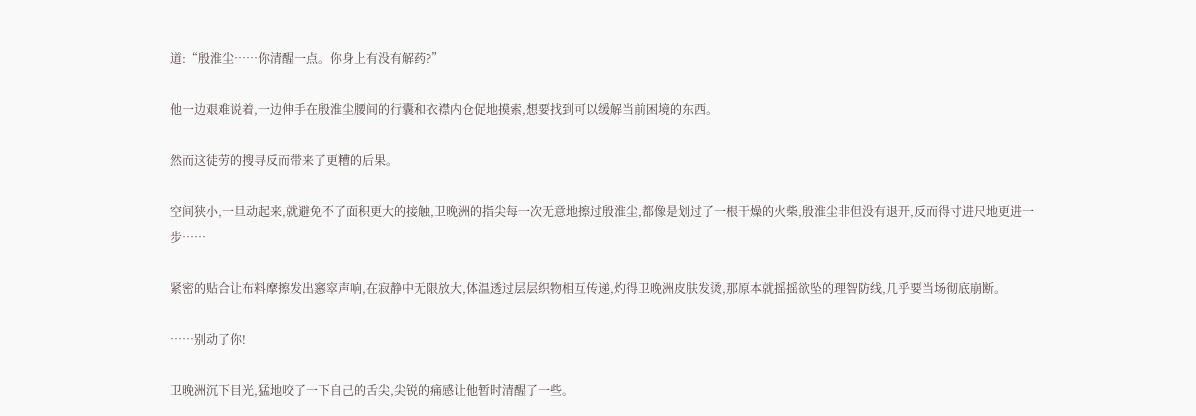道:“殷淮尘……你清醒一点。你身上有没有解药?”

他一边艰难说着,一边伸手在殷淮尘腰间的行囊和衣襟内仓促地摸索,想要找到可以缓解当前困境的东西。

然而这徒劳的搜寻反而带来了更糟的后果。

空间狭小,一旦动起来,就避免不了面积更大的接触,卫晚洲的指尖每一次无意地擦过殷淮尘,都像是划过了一根干燥的火柴,殷淮尘非但没有退开,反而得寸进尺地更进一步……

紧密的贴合让布料摩擦发出窸窣声响,在寂静中无限放大,体温透过层层织物相互传递,灼得卫晚洲皮肤发烫,那原本就摇摇欲坠的理智防线,几乎要当场彻底崩断。

……别动了你!

卫晚洲沉下目光,猛地咬了一下自己的舌尖,尖锐的痛感让他暂时清醒了一些。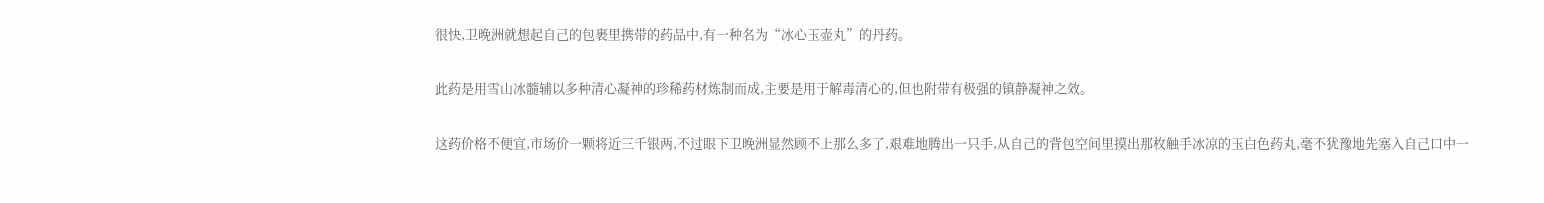很快,卫晚洲就想起自己的包裹里携带的药品中,有一种名为“冰心玉壶丸”的丹药。

此药是用雪山冰髓辅以多种清心凝神的珍稀药材炼制而成,主要是用于解毒清心的,但也附带有极强的镇静凝神之效。

这药价格不便宜,市场价一颗将近三千银两,不过眼下卫晚洲显然顾不上那么多了,艰难地腾出一只手,从自己的背包空间里摸出那枚触手冰凉的玉白色药丸,毫不犹豫地先塞入自己口中一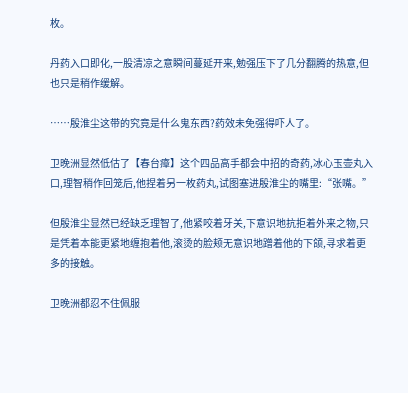枚。

丹药入口即化,一股清凉之意瞬间蔓延开来,勉强压下了几分翻腾的热意,但也只是稍作缓解。

……殷淮尘这带的究竟是什么鬼东西?药效未免强得吓人了。

卫晚洲显然低估了【春台瘴】这个四品高手都会中招的奇药,冰心玉壶丸入口,理智稍作回笼后,他捏着另一枚药丸,试图塞进殷淮尘的嘴里:“张嘴。”

但殷淮尘显然已经缺乏理智了,他紧咬着牙关,下意识地抗拒着外来之物,只是凭着本能更紧地缠抱着他,滚烫的脸颊无意识地蹭着他的下颌,寻求着更多的接触。

卫晚洲都忍不住佩服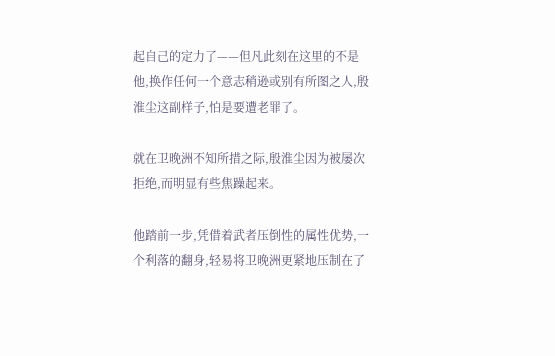起自己的定力了——但凡此刻在这里的不是他,换作任何一个意志稍逊或别有所图之人,殷淮尘这副样子,怕是要遭老罪了。

就在卫晚洲不知所措之际,殷淮尘因为被屡次拒绝,而明显有些焦躁起来。

他踏前一步,凭借着武者压倒性的属性优势,一个利落的翻身,轻易将卫晚洲更紧地压制在了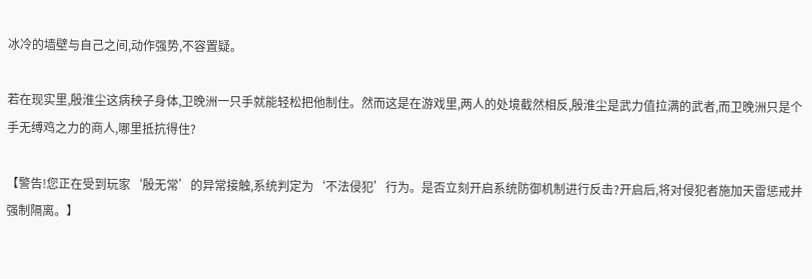冰冷的墙壁与自己之间,动作强势,不容置疑。

若在现实里,殷淮尘这病秧子身体,卫晚洲一只手就能轻松把他制住。然而这是在游戏里,两人的处境截然相反,殷淮尘是武力值拉满的武者,而卫晚洲只是个手无缚鸡之力的商人,哪里抵抗得住?

【警告!您正在受到玩家‘殷无常’的异常接触,系统判定为‘不法侵犯’行为。是否立刻开启系统防御机制进行反击?开启后,将对侵犯者施加天雷惩戒并强制隔离。】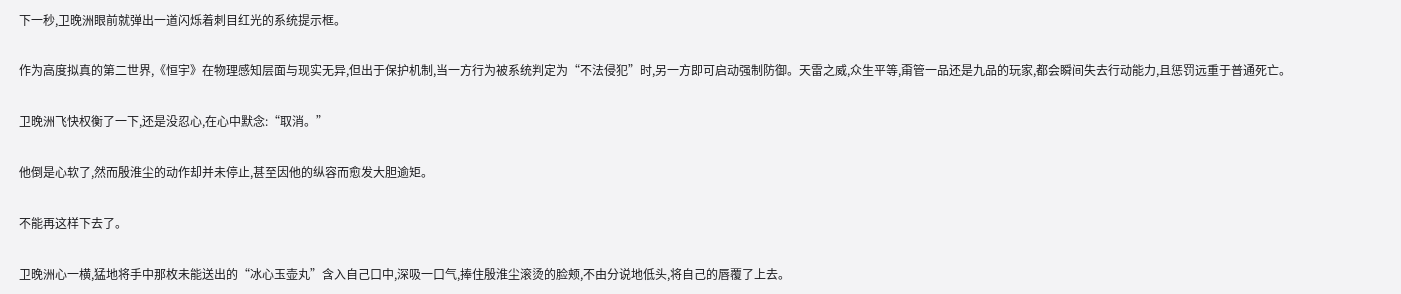下一秒,卫晚洲眼前就弹出一道闪烁着刺目红光的系统提示框。

作为高度拟真的第二世界,《恒宇》在物理感知层面与现实无异,但出于保护机制,当一方行为被系统判定为“不法侵犯”时,另一方即可启动强制防御。天雷之威,众生平等,甭管一品还是九品的玩家,都会瞬间失去行动能力,且惩罚远重于普通死亡。

卫晚洲飞快权衡了一下,还是没忍心,在心中默念:“取消。”

他倒是心软了,然而殷淮尘的动作却并未停止,甚至因他的纵容而愈发大胆逾矩。

不能再这样下去了。

卫晚洲心一横,猛地将手中那枚未能送出的“冰心玉壶丸”含入自己口中,深吸一口气,捧住殷淮尘滚烫的脸颊,不由分说地低头,将自己的唇覆了上去。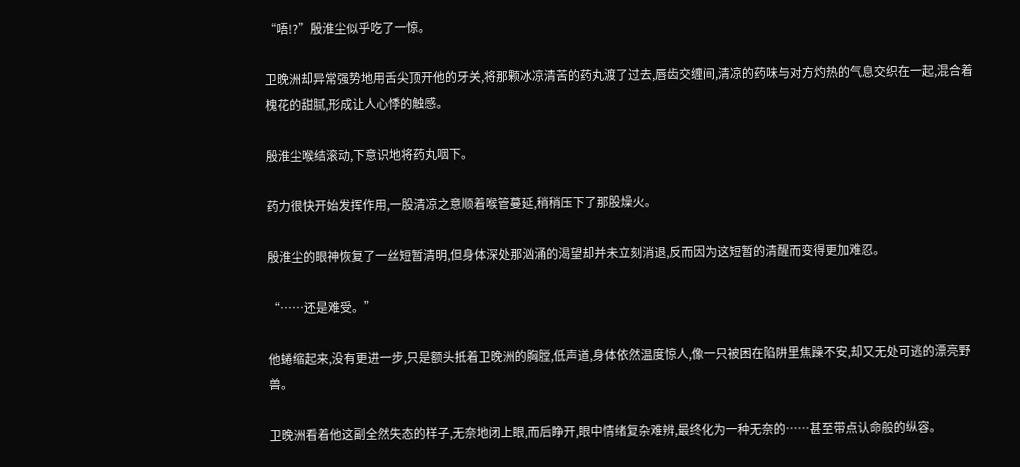“唔!?”殷淮尘似乎吃了一惊。

卫晚洲却异常强势地用舌尖顶开他的牙关,将那颗冰凉清苦的药丸渡了过去,唇齿交缠间,清凉的药味与对方灼热的气息交织在一起,混合着槐花的甜腻,形成让人心悸的触感。

殷淮尘喉结滚动,下意识地将药丸咽下。

药力很快开始发挥作用,一股清凉之意顺着喉管蔓延,稍稍压下了那股燥火。

殷淮尘的眼神恢复了一丝短暂清明,但身体深处那汹涌的渴望却并未立刻消退,反而因为这短暂的清醒而变得更加难忍。

“……还是难受。”

他蜷缩起来,没有更进一步,只是额头抵着卫晚洲的胸膛,低声道,身体依然温度惊人,像一只被困在陷阱里焦躁不安,却又无处可逃的漂亮野兽。

卫晚洲看着他这副全然失态的样子,无奈地闭上眼,而后睁开,眼中情绪复杂难辨,最终化为一种无奈的……甚至带点认命般的纵容。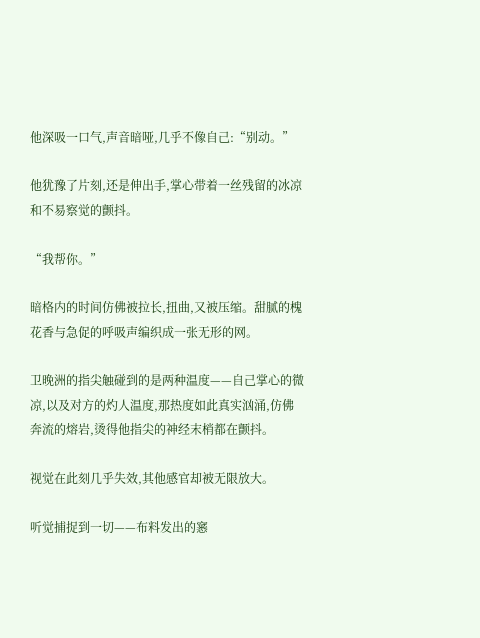他深吸一口气,声音暗哑,几乎不像自己:“别动。”

他犹豫了片刻,还是伸出手,掌心带着一丝残留的冰凉和不易察觉的颤抖。

“我帮你。”

暗格内的时间仿佛被拉长,扭曲,又被压缩。甜腻的槐花香与急促的呼吸声编织成一张无形的网。

卫晚洲的指尖触碰到的是两种温度——自己掌心的微凉,以及对方的灼人温度,那热度如此真实汹涌,仿佛奔流的熔岩,烫得他指尖的神经末梢都在颤抖。

视觉在此刻几乎失效,其他感官却被无限放大。

听觉捕捉到一切——布料发出的窸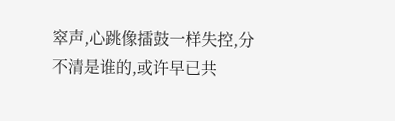窣声,心跳像擂鼓一样失控,分不清是谁的,或许早已共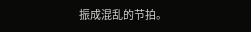振成混乱的节拍。